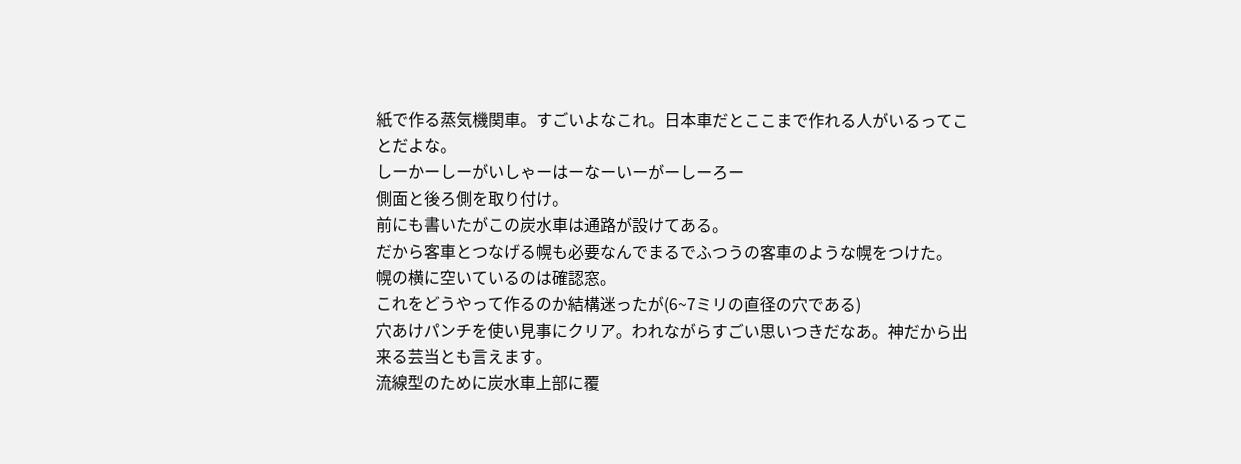紙で作る蒸気機関車。すごいよなこれ。日本車だとここまで作れる人がいるってことだよな。
しーかーしーがいしゃーはーなーいーがーしーろー
側面と後ろ側を取り付け。
前にも書いたがこの炭水車は通路が設けてある。
だから客車とつなげる幌も必要なんでまるでふつうの客車のような幌をつけた。
幌の横に空いているのは確認窓。
これをどうやって作るのか結構迷ったが(6~7ミリの直径の穴である)
穴あけパンチを使い見事にクリア。われながらすごい思いつきだなあ。神だから出来る芸当とも言えます。
流線型のために炭水車上部に覆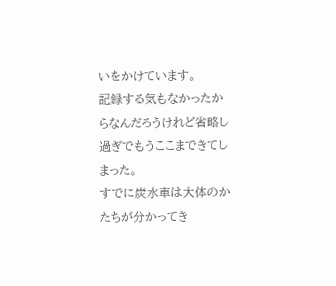いをかけています。
記録する気もなかったからなんだろうけれど省略し過ぎでもうここまできてしまった。
すでに炭水車は大体のかたちが分かってき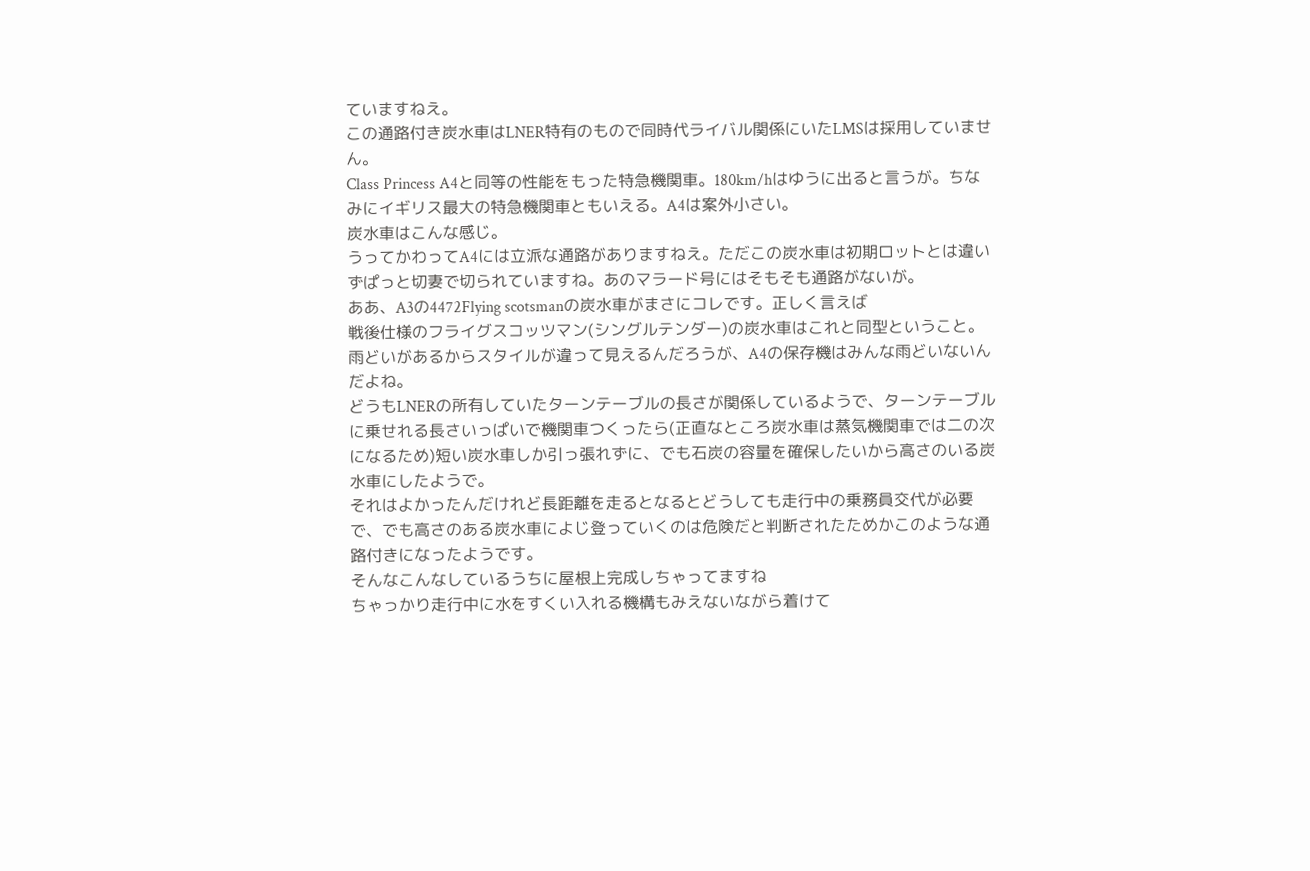ていますねえ。
この通路付き炭水車はLNER特有のもので同時代ライバル関係にいたLMSは採用していません。
Class Princess A4と同等の性能をもった特急機関車。180km/hはゆうに出ると言うが。ちなみにイギリス最大の特急機関車ともいえる。A4は案外小さい。
炭水車はこんな感じ。
うってかわってA4には立派な通路がありますねえ。ただこの炭水車は初期ロットとは違いずぱっと切妻で切られていますね。あのマラード号にはそもそも通路がないが。
ああ、A3の4472Flying scotsmanの炭水車がまさにコレです。正しく言えば
戦後仕様のフライグスコッツマン(シングルテンダー)の炭水車はこれと同型ということ。
雨どいがあるからスタイルが違って見えるんだろうが、A4の保存機はみんな雨どいないんだよね。
どうもLNERの所有していたターンテーブルの長さが関係しているようで、ターンテーブルに乗せれる長さいっぱいで機関車つくったら(正直なところ炭水車は蒸気機関車では二の次になるため)短い炭水車しか引っ張れずに、でも石炭の容量を確保したいから高さのいる炭水車にしたようで。
それはよかったんだけれど長距離を走るとなるとどうしても走行中の乗務員交代が必要で、でも高さのある炭水車によじ登っていくのは危険だと判断されたためかこのような通路付きになったようです。
そんなこんなしているうちに屋根上完成しちゃってますね
ちゃっかり走行中に水をすくい入れる機構もみえないながら着けて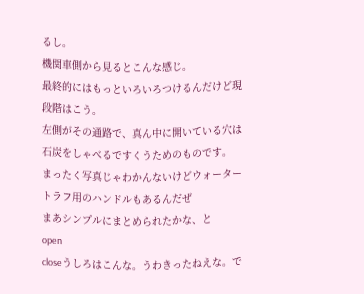るし。
機関車側から見るとこんな感じ。
最終的にはもっといろいろつけるんだけど現段階はこう。
左側がその通路で、真ん中に開いている穴は石炭をしゃべるですくうためのものです。
まったく写真じゃわかんないけどウォータートラフ用のハンドルもあるんだぜ
まあシンプルにまとめられたかな、と
open
closeうしろはこんな。うわきったねえな。で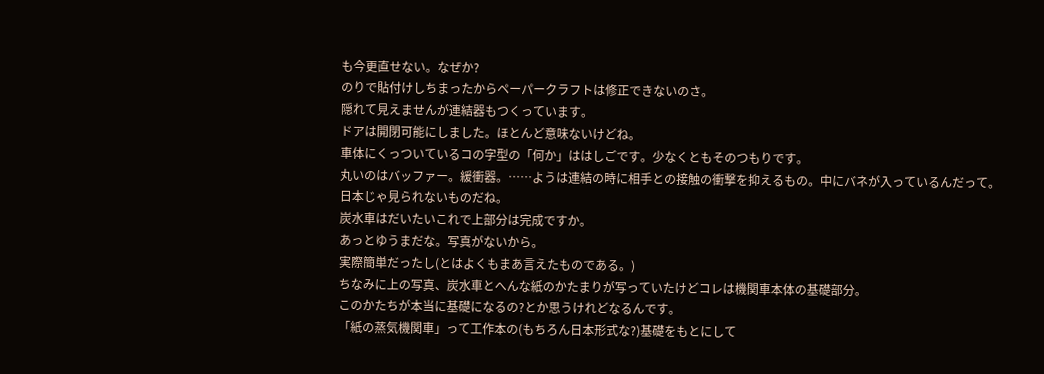も今更直せない。なぜか?
のりで貼付けしちまったからペーパークラフトは修正できないのさ。
隠れて見えませんが連結器もつくっています。
ドアは開閉可能にしました。ほとんど意味ないけどね。
車体にくっついているコの字型の「何か」ははしごです。少なくともそのつもりです。
丸いのはバッファー。緩衝器。……ようは連結の時に相手との接触の衝撃を抑えるもの。中にバネが入っているんだって。
日本じゃ見られないものだね。
炭水車はだいたいこれで上部分は完成ですか。
あっとゆうまだな。写真がないから。
実際簡単だったし(とはよくもまあ言えたものである。)
ちなみに上の写真、炭水車とへんな紙のかたまりが写っていたけどコレは機関車本体の基礎部分。
このかたちが本当に基礎になるの?とか思うけれどなるんです。
「紙の蒸気機関車」って工作本の(もちろん日本形式な?)基礎をもとにして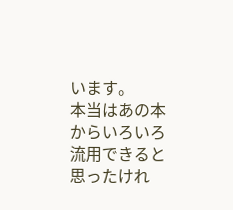います。
本当はあの本からいろいろ流用できると思ったけれ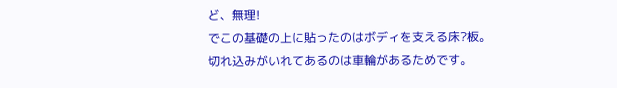ど、無理!
でこの基礎の上に貼ったのはボディを支える床?板。
切れ込みがいれてあるのは車輪があるためです。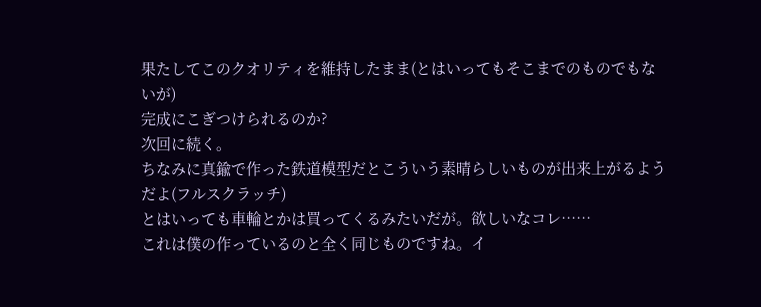果たしてこのクオリティを維持したまま(とはいってもそこまでのものでもないが)
完成にこぎつけられるのか?
次回に続く。
ちなみに真鍮で作った鉄道模型だとこういう素晴らしいものが出来上がるようだよ(フルスクラッチ)
とはいっても車輪とかは買ってくるみたいだが。欲しいなコレ……
これは僕の作っているのと全く同じものですね。イ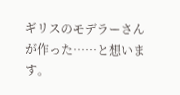ギリスのモデラーさんが作った……と想います。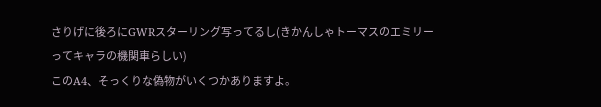さりげに後ろにGWRスターリング写ってるし(きかんしゃトーマスのエミリーってキャラの機関車らしい)
このA4、そっくりな偽物がいくつかありますよ。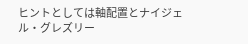ヒントとしては軸配置とナイジェル・グレズリー